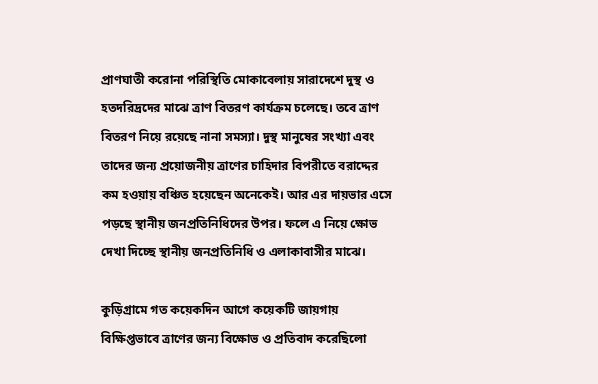প্রাণঘাতী করোনা পরিস্থিতি মোকাবেলায় সারাদেশে দুস্থ ও হতদরিদ্রদের মাঝে ত্রাণ বিতরণ কার্যক্রম চলেছে। তবে ত্রাণ বিতরণ নিয়ে রয়েছে নানা সমস্যা। দুস্থ মানুষের সংখ্যা এবং তাদের জন্য প্রয়োজনীয় ত্রাণের চাহিদার বিপরীতে বরাদ্দের কম হওয়ায় বঞ্চিত হয়েছেন অনেকেই। আর এর দায়ভার এসে পড়ছে স্থানীয় জনপ্রতিনিধিদের উপর। ফলে এ নিয়ে ক্ষোভ দেখা দিচ্ছে স্থানীয় জনপ্রতিনিধি ও এলাকাবাসীর মাঝে।

কুড়িগ্রামে গত কয়েকদিন আগে কয়েকটি জায়গায় বিক্ষিপ্তভাবে ত্রাণের জন্য বিক্ষোভ ও প্রতিবাদ করেছিলো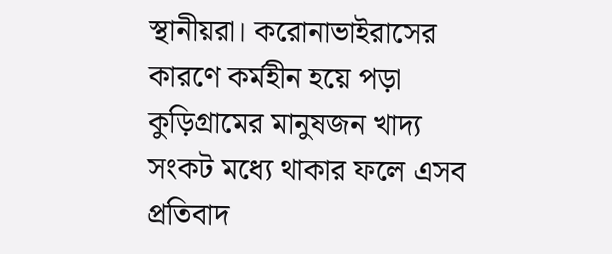স্থানীয়রা। করোনাভাইরাসের কারণে কর্মহীন হয়ে পড়া কুড়িগ্রামের মানুষজন খাদ্য সংকট মধ্যে থাকার ফলে এসব প্রতিবাদ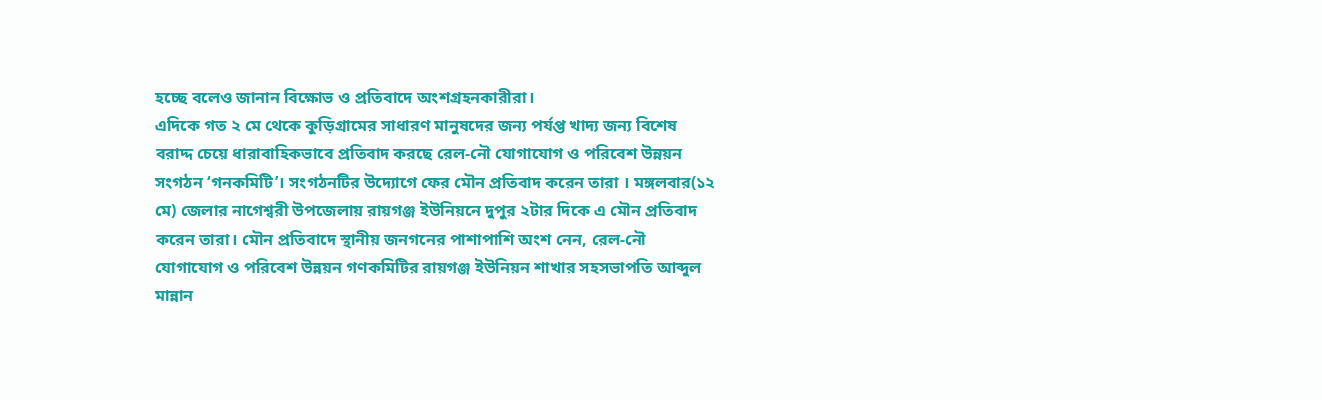হচ্ছে বলেও জানান বিক্ষোভ ও প্রতিবাদে অংশগ্রহনকারীরা।
এদিকে গত ২ মে থেকে কুড়িগ্রামের সাধারণ মানুষদের জন্য পর্যপ্ত খাদ্য জন্য বিশেষ বরাদ্দ চেয়ে ধারাবাহিকভাবে প্রতিবাদ করছে রেল-নৌ যোগাযোগ ও পরিবেশ উন্নয়ন সংগঠন ‘গনকমিটি’। সংগঠনটির উদ্যোগে ফের মৌন প্রতিবাদ করেন তারা । মঙ্গলবার(১২ মে) জেলার নাগেশ্বরী উপজেলায় রায়গঞ্জ ইউনিয়নে দুপুর ২টার দিকে এ মৌন প্রতিবাদ করেন তারা। মৌন প্রতিবাদে স্থানীয় জনগনের পাশাপাশি অংশ নেন, রেল-নৌ যোগাযোগ ও পরিবেশ উন্নয়ন গণকমিটির রায়গঞ্জ ইউনিয়ন শাখার সহসভাপতি আব্দুল মান্নান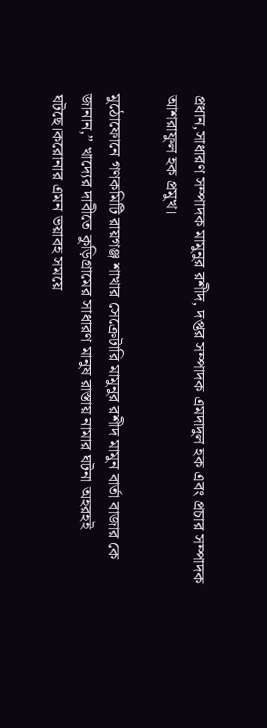প্রধান,সাধারণ সম্পাদক মামুনুর রশীদ, দপ্তর সম্পাদক এমদাদুল হক এবং প্রচার সম্পাদক আশরাফুল হক প্রমুখ।

মুঠোফোনে গণকমিটি রায়গঞ্জ শাখার সেক্রেটারি মামুনুর রশীদ মামুন বার্তা বাজার কে জানান,” খাদ্যের দাবীতে কুড়িগ্রামের সাধারণ মানুষ রাস্তায় নামার ঘটনা অহরহই ঘটছে।করোনার এমন ভয়াবহ সময়ে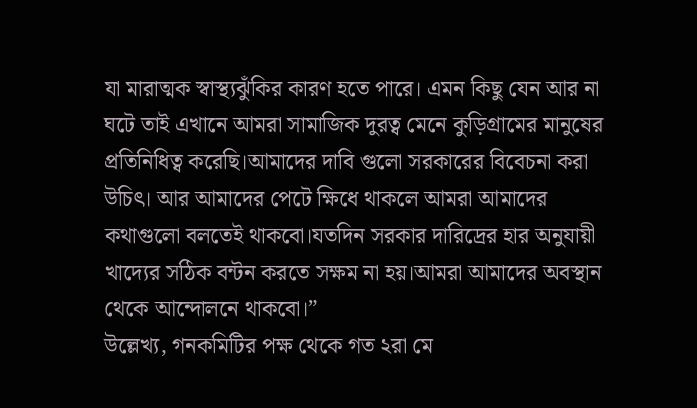যা মারাত্মক স্বাস্থ্যঝুঁকির কারণ হতে পারে। এমন কিছু যেন আর না ঘটে তাই এখানে আমরা সামাজিক দুরত্ব মেনে কুড়িগ্রামের মানুষের প্রতিনিধিত্ব করেছি।আমাদের দাবি গুলো সরকারের বিবেচনা করা উচিৎ। আর আমাদের পেটে ক্ষিধে থাকলে আমরা আমাদের কথাগুলো বলতেই থাকবো।যতদিন সরকার দারিদ্রের হার অনুযায়ী খাদ্যের সঠিক বন্টন করতে সক্ষম না হয়।আমরা আমাদের অবস্থান থেকে আন্দোলনে থাকবো।”
উল্লেখ্য, গনকমিটির পক্ষ থেকে গত ২রা মে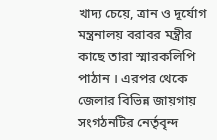খাদ্য চেয়ে, ত্রান ও দূর্যোগ মন্ত্রনালয় বরাবর মন্ত্রীর কাছে তারা স্মারকলিপি পাঠান । এরপর থেকে জেলার বিভিন্ন জায়গায় সংগঠনটির নের্তৃবৃন্দ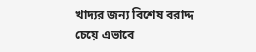খাদ্যর জন্য বিশেষ বরাদ্দ চেয়ে এভাবে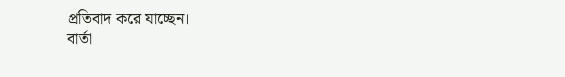প্রতিবাদ করে যাচ্ছেন।
বার্তা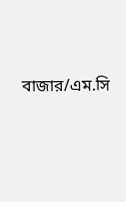বাজার/এম.সি